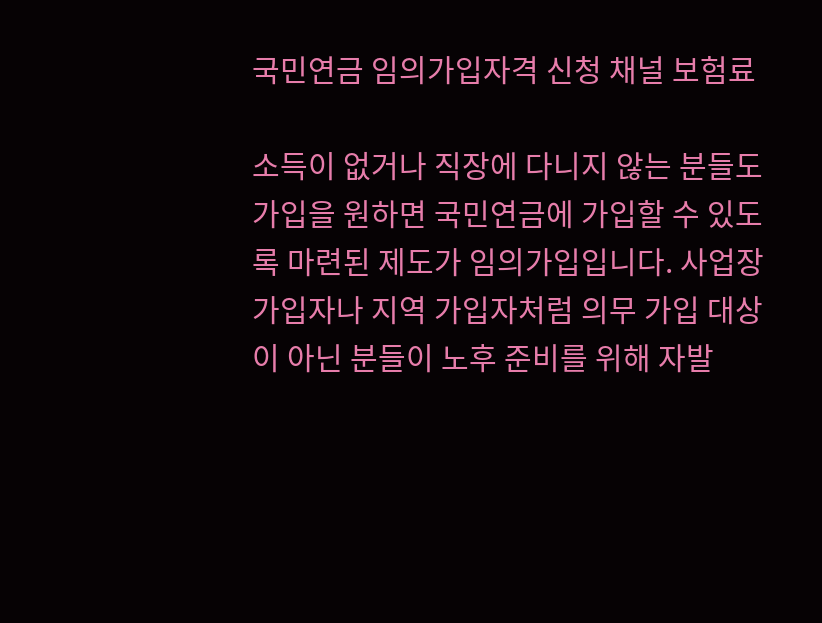국민연금 임의가입자격 신청 채널 보험료

소득이 없거나 직장에 다니지 않는 분들도 가입을 원하면 국민연금에 가입할 수 있도록 마련된 제도가 임의가입입니다. 사업장 가입자나 지역 가입자처럼 의무 가입 대상이 아닌 분들이 노후 준비를 위해 자발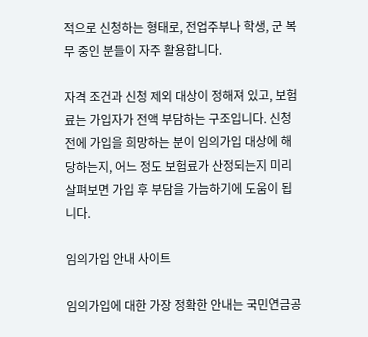적으로 신청하는 형태로, 전업주부나 학생, 군 복무 중인 분들이 자주 활용합니다.

자격 조건과 신청 제외 대상이 정해져 있고, 보험료는 가입자가 전액 부담하는 구조입니다. 신청 전에 가입을 희망하는 분이 임의가입 대상에 해당하는지, 어느 정도 보험료가 산정되는지 미리 살펴보면 가입 후 부담을 가늠하기에 도움이 됩니다.

임의가입 안내 사이트

임의가입에 대한 가장 정확한 안내는 국민연금공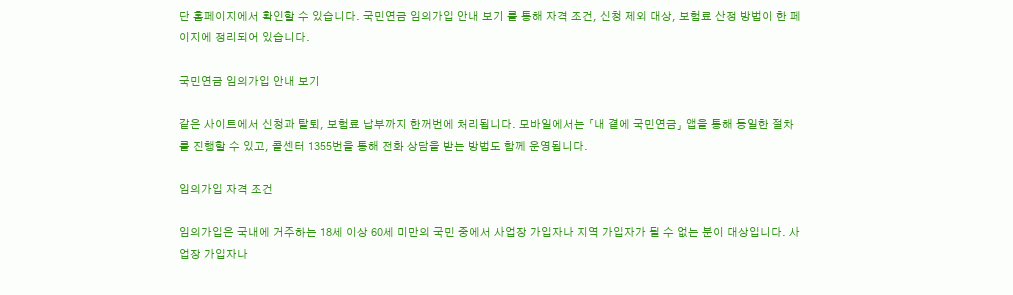단 홈페이지에서 확인할 수 있습니다. 국민연금 임의가입 안내 보기 를 통해 자격 조건, 신청 제외 대상, 보험료 산정 방법이 한 페이지에 정리되어 있습니다.

국민연금 임의가입 안내 보기

같은 사이트에서 신청과 탈퇴, 보험료 납부까지 한꺼번에 처리됩니다. 모바일에서는 「내 곁에 국민연금」 앱을 통해 동일한 절차를 진행할 수 있고, 콜센터 1355번을 통해 전화 상담을 받는 방법도 함께 운영됩니다.

임의가입 자격 조건

임의가입은 국내에 거주하는 18세 이상 60세 미만의 국민 중에서 사업장 가입자나 지역 가입자가 될 수 없는 분이 대상입니다. 사업장 가입자나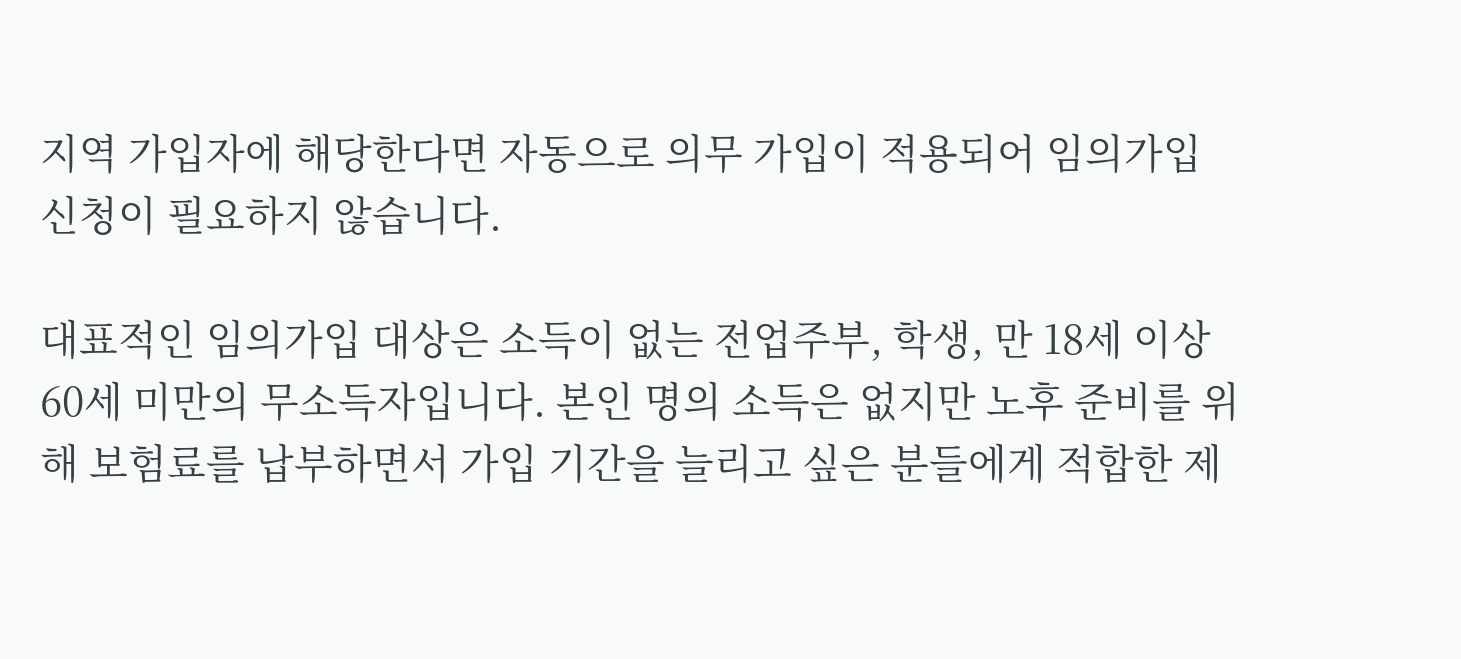지역 가입자에 해당한다면 자동으로 의무 가입이 적용되어 임의가입 신청이 필요하지 않습니다.

대표적인 임의가입 대상은 소득이 없는 전업주부, 학생, 만 18세 이상 60세 미만의 무소득자입니다. 본인 명의 소득은 없지만 노후 준비를 위해 보험료를 납부하면서 가입 기간을 늘리고 싶은 분들에게 적합한 제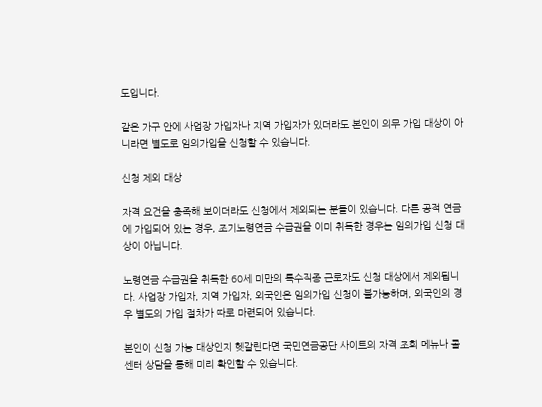도입니다.

같은 가구 안에 사업장 가입자나 지역 가입자가 있더라도 본인이 의무 가입 대상이 아니라면 별도로 임의가입을 신청할 수 있습니다.

신청 제외 대상

자격 요건을 충족해 보이더라도 신청에서 제외되는 분들이 있습니다. 다른 공적 연금에 가입되어 있는 경우, 조기노령연금 수급권을 이미 취득한 경우는 임의가입 신청 대상이 아닙니다.

노령연금 수급권을 취득한 60세 미만의 특수직종 근로자도 신청 대상에서 제외됩니다. 사업장 가입자, 지역 가입자, 외국인은 임의가입 신청이 불가능하며, 외국인의 경우 별도의 가입 절차가 따로 마련되어 있습니다.

본인이 신청 가능 대상인지 헷갈린다면 국민연금공단 사이트의 자격 조회 메뉴나 콜센터 상담을 통해 미리 확인할 수 있습니다.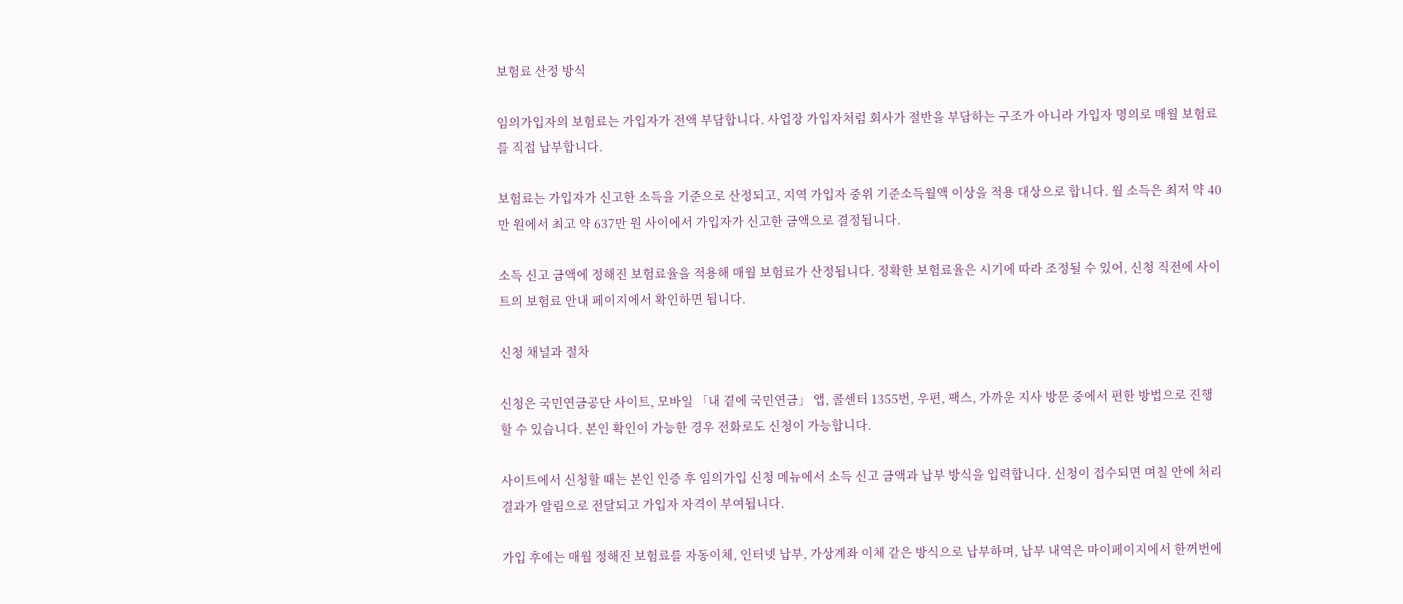보험료 산정 방식

임의가입자의 보험료는 가입자가 전액 부담합니다. 사업장 가입자처럼 회사가 절반을 부담하는 구조가 아니라 가입자 명의로 매월 보험료를 직접 납부합니다.

보험료는 가입자가 신고한 소득을 기준으로 산정되고, 지역 가입자 중위 기준소득월액 이상을 적용 대상으로 합니다. 월 소득은 최저 약 40만 원에서 최고 약 637만 원 사이에서 가입자가 신고한 금액으로 결정됩니다.

소득 신고 금액에 정해진 보험료율을 적용해 매월 보험료가 산정됩니다. 정확한 보험료율은 시기에 따라 조정될 수 있어, 신청 직전에 사이트의 보험료 안내 페이지에서 확인하면 됩니다.

신청 채널과 절차

신청은 국민연금공단 사이트, 모바일 「내 곁에 국민연금」 앱, 콜센터 1355번, 우편, 팩스, 가까운 지사 방문 중에서 편한 방법으로 진행할 수 있습니다. 본인 확인이 가능한 경우 전화로도 신청이 가능합니다.

사이트에서 신청할 때는 본인 인증 후 임의가입 신청 메뉴에서 소득 신고 금액과 납부 방식을 입력합니다. 신청이 접수되면 며칠 안에 처리 결과가 알림으로 전달되고 가입자 자격이 부여됩니다.

가입 후에는 매월 정해진 보험료를 자동이체, 인터넷 납부, 가상계좌 이체 같은 방식으로 납부하며, 납부 내역은 마이페이지에서 한꺼번에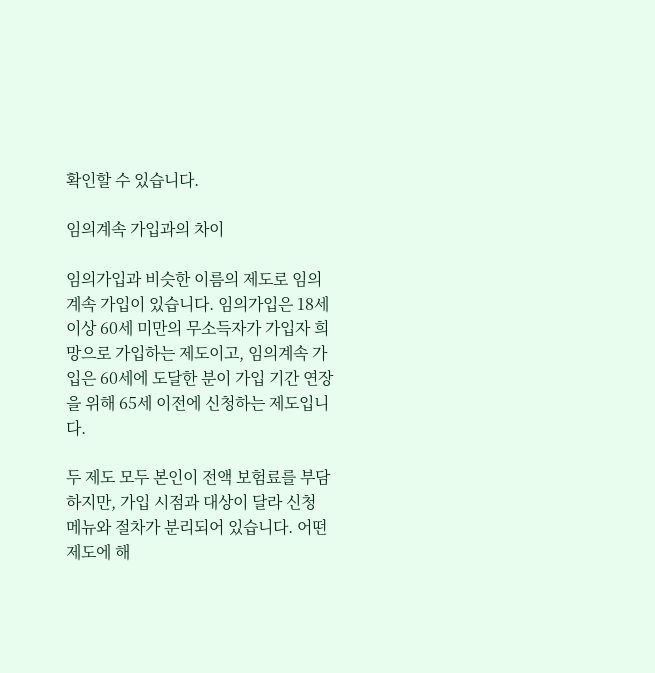확인할 수 있습니다.

임의계속 가입과의 차이

임의가입과 비슷한 이름의 제도로 임의계속 가입이 있습니다. 임의가입은 18세 이상 60세 미만의 무소득자가 가입자 희망으로 가입하는 제도이고, 임의계속 가입은 60세에 도달한 분이 가입 기간 연장을 위해 65세 이전에 신청하는 제도입니다.

두 제도 모두 본인이 전액 보험료를 부담하지만, 가입 시점과 대상이 달라 신청 메뉴와 절차가 분리되어 있습니다. 어떤 제도에 해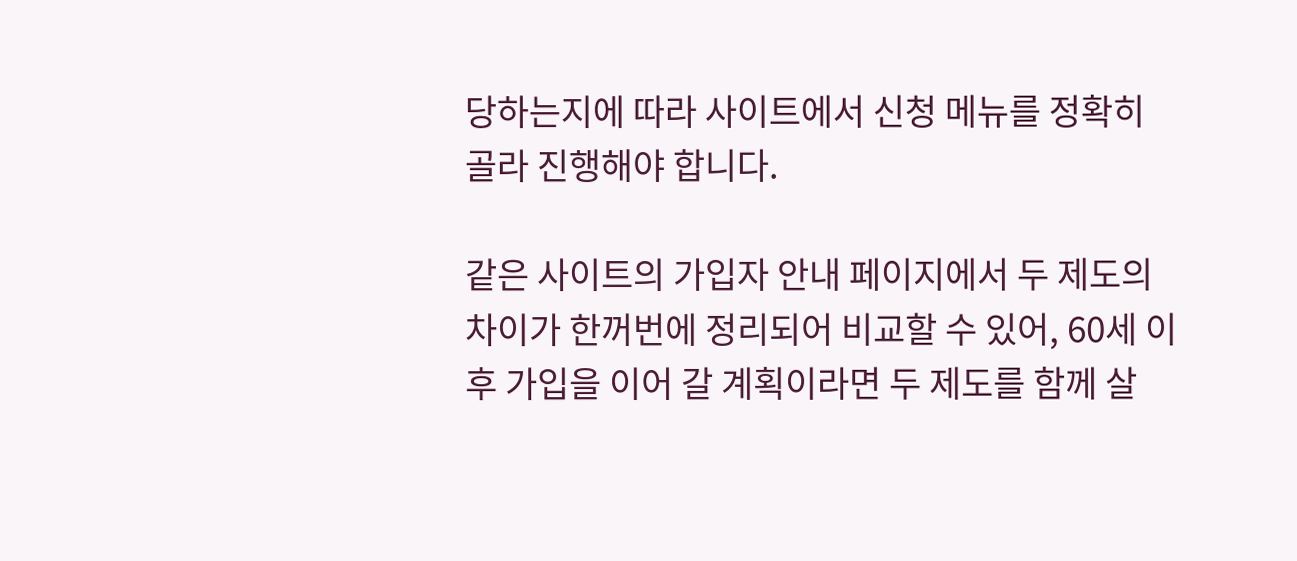당하는지에 따라 사이트에서 신청 메뉴를 정확히 골라 진행해야 합니다.

같은 사이트의 가입자 안내 페이지에서 두 제도의 차이가 한꺼번에 정리되어 비교할 수 있어, 60세 이후 가입을 이어 갈 계획이라면 두 제도를 함께 살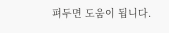펴두면 도움이 됩니다.